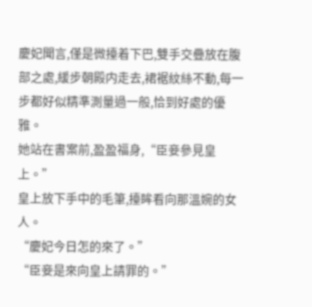慶妃聞言,僅是微擡着下巴,雙手交疊放在腹部之處,緩步朝殿内走去,裙裾紋絲不動,每一步都好似精準測量過一般,恰到好處的優雅。
她站在書案前,盈盈福身,“臣妾參見皇上。”
皇上放下手中的毛筆,擡眸看向那溫婉的女人。
“慶妃今日怎的來了。”
“臣妾是來向皇上請罪的。”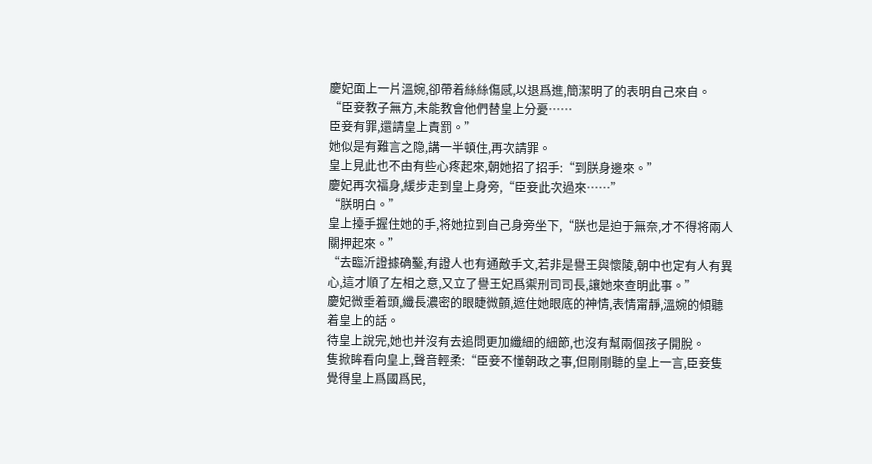慶妃面上一片溫婉,卻帶着絲絲傷感,以退爲進,簡潔明了的表明自己來自。
“臣妾教子無方,未能教會他們替皇上分憂……
臣妾有罪,還請皇上責罰。”
她似是有難言之隐,講一半頓住,再次請罪。
皇上見此也不由有些心疼起來,朝她招了招手:“到朕身邊來。”
慶妃再次福身,緩步走到皇上身旁,“臣妾此次過來……”
“朕明白。”
皇上擡手握住她的手,将她拉到自己身旁坐下,“朕也是迫于無奈,才不得将兩人關押起來。”
“去臨沂證據确鑿,有證人也有通敵手文,若非是譽王與懷陵,朝中也定有人有異心,這才順了左相之意,又立了譽王妃爲禦刑司司長,讓她來查明此事。”
慶妃微垂着頭,纖長濃密的眼睫微顫,遮住她眼底的神情,表情甯靜,溫婉的傾聽着皇上的話。
待皇上說完,她也并沒有去追問更加纖細的細節,也沒有幫兩個孩子開脫。
隻掀眸看向皇上,聲音輕柔:“臣妾不懂朝政之事,但剛剛聽的皇上一言,臣妾隻覺得皇上爲國爲民,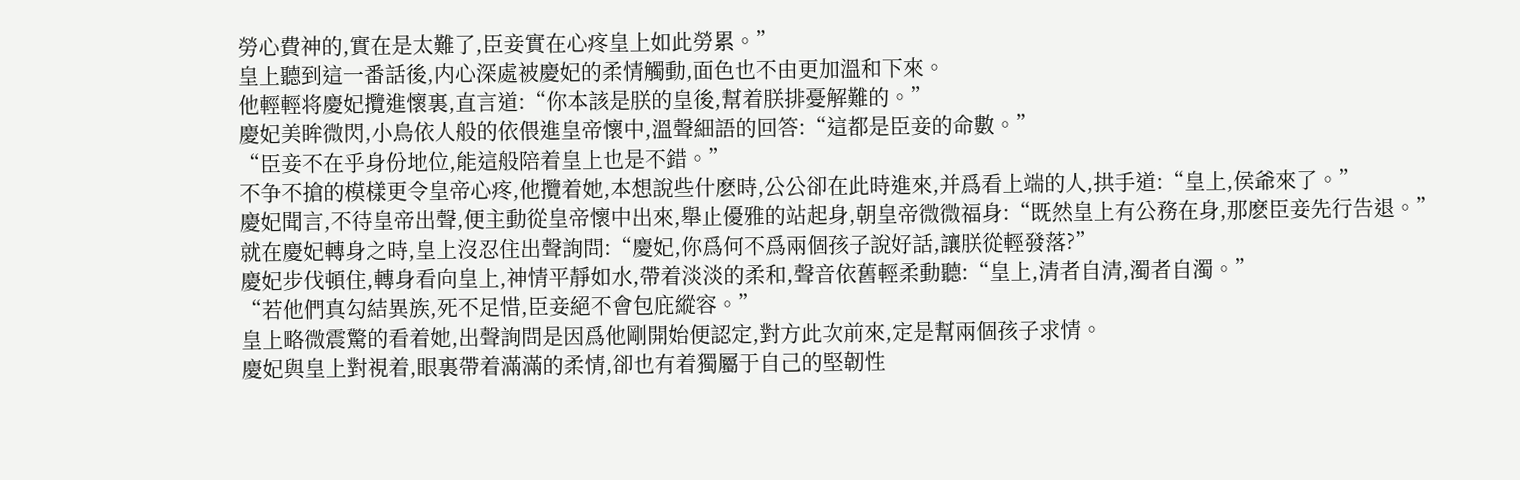勞心費神的,實在是太難了,臣妾實在心疼皇上如此勞累。”
皇上聽到這一番話後,内心深處被慶妃的柔情觸動,面色也不由更加溫和下來。
他輕輕将慶妃攬進懷裏,直言道:“你本該是朕的皇後,幫着朕排憂解難的。”
慶妃美眸微閃,小鳥依人般的依偎進皇帝懷中,溫聲細語的回答:“這都是臣妾的命數。”
“臣妾不在乎身份地位,能這般陪着皇上也是不錯。”
不争不搶的模樣更令皇帝心疼,他攬着她,本想說些什麽時,公公卻在此時進來,并爲看上端的人,拱手道:“皇上,侯爺來了。”
慶妃聞言,不待皇帝出聲,便主動從皇帝懷中出來,舉止優雅的站起身,朝皇帝微微福身:“既然皇上有公務在身,那麽臣妾先行告退。”
就在慶妃轉身之時,皇上沒忍住出聲詢問:“慶妃,你爲何不爲兩個孩子說好話,讓朕從輕發落?”
慶妃步伐頓住,轉身看向皇上,神情平靜如水,帶着淡淡的柔和,聲音依舊輕柔動聽:“皇上,清者自清,濁者自濁。”
“若他們真勾結異族,死不足惜,臣妾絕不會包庇縱容。”
皇上略微震驚的看着她,出聲詢問是因爲他剛開始便認定,對方此次前來,定是幫兩個孩子求情。
慶妃與皇上對視着,眼裏帶着滿滿的柔情,卻也有着獨屬于自己的堅韌性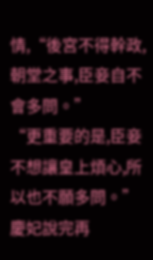情,“後宮不得幹政,朝堂之事,臣妾自不會多問。”
“更重要的是,臣妾不想讓皇上煩心,所以也不願多問。”
慶妃說完再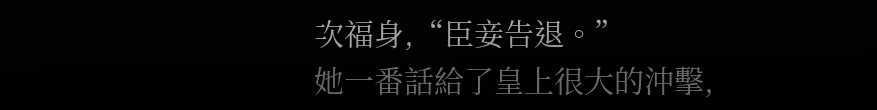次福身,“臣妾告退。”
她一番話給了皇上很大的沖擊,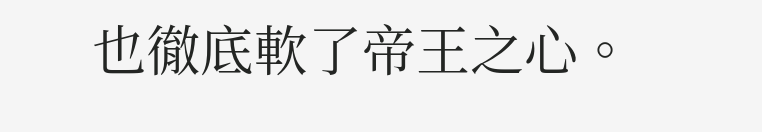也徹底軟了帝王之心。